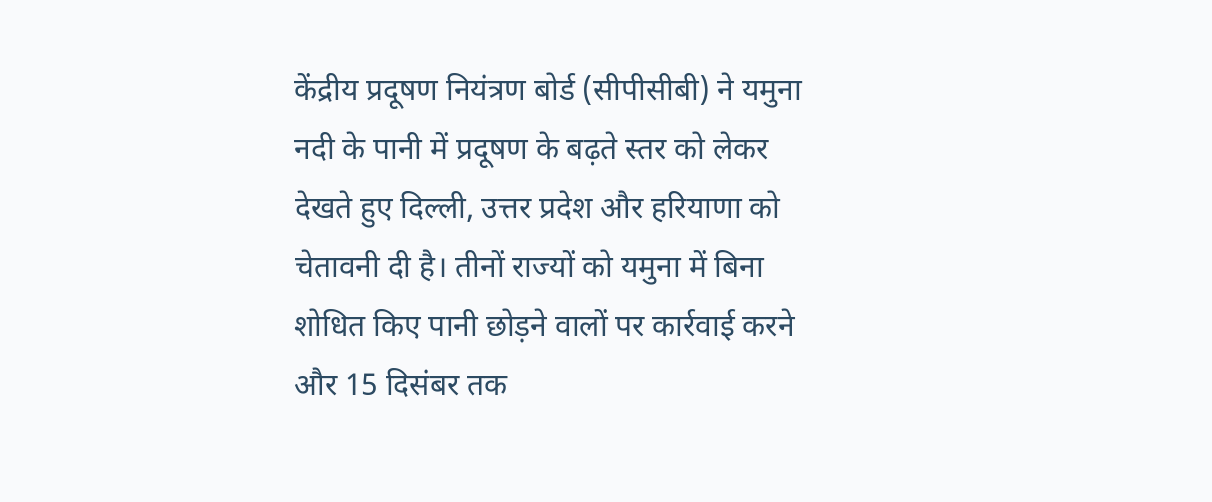केंद्रीय प्रदूषण नियंत्रण बोर्ड (सीपीसीबी) ने यमुना नदी के पानी में प्रदूषण के बढ़ते स्तर को लेकर देखते हुए दिल्ली, उत्तर प्रदेश और हरियाणा को चेतावनी दी है। तीनों राज्यों को यमुना में बिना शोधित किए पानी छोड़ने वालों पर कार्रवाई करने और 15 दिसंबर तक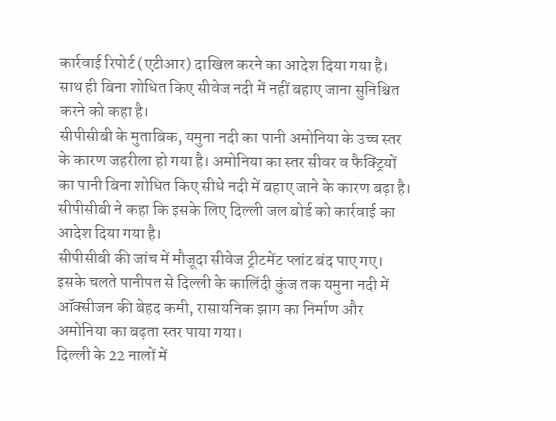कार्रवाई रिपोर्ट (एटीआर) दाखिल करने का आदेश दिया गया है। साथ ही बिना शोधित किए सीवेज नदी में नहीं बहाए जाना सुनिश्चित करने को कहा है।
सीपीसीबी के मुताबिक, यमुना नदी का पानी अमोनिया के उच्च स्तर के कारण जहरीला हो गया है। अमोनिया का स्तर सीवर व फैक्ट्रियों का पानी बिना शोधित किए सीधे नदी में बहाए जाने के कारण बढ़ा है। सीपीसीबी ने कहा कि इसके लिए दिल्ली जल बोर्ड को कार्रवाई का आदेश दिया गया है।
सीपीसीबी की जांच में मौजूदा सीवेज ट्रीटमेंट प्लांट बंद पाए गए। इसके चलते पानीपत से दिल्ली के कालिंदी कुंज तक यमुना नदी में ऑक्सीजन की बेहद कमी, रासायनिक झाग का निर्माण और अमोनिया का बढ़ता स्तर पाया गया।
दिल्ली के 22 नालों में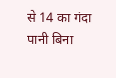से 14 का गंदा पानी बिना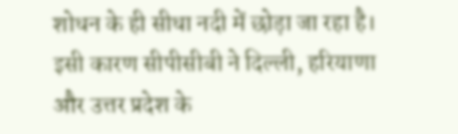शोधन के ही सीधा नदी में छोड़ा जा रहा है। इसी कारण सीपीसीबी ने दिल्ली, हरियाणा और उत्तर प्रदेश के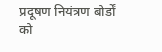प्रदूषण नियंत्रण बोर्डों को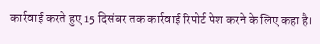कार्रवाई करते हुए 15 दिसंबर तक कार्रवाई रिपोर्ट पेश करने के लिए कहा है।